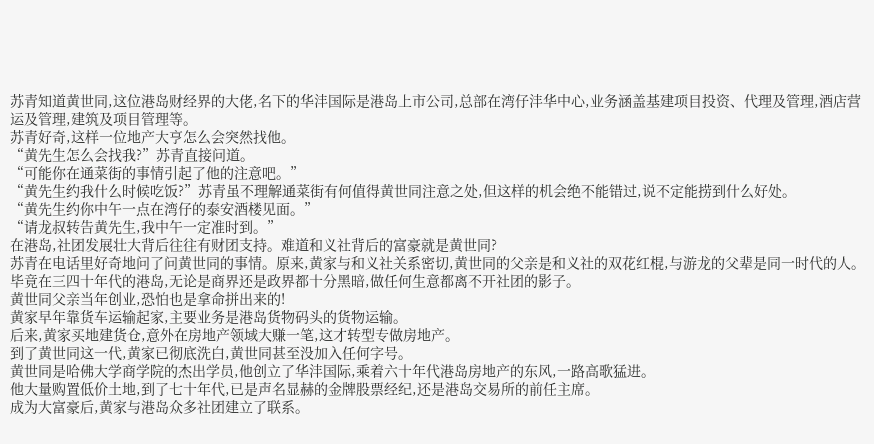苏青知道黄世同,这位港岛财经界的大佬,名下的华沣国际是港岛上市公司,总部在湾仔沣华中心,业务涵盖基建项目投资、代理及管理,酒店营运及管理,建筑及项目管理等。
苏青好奇,这样一位地产大亨怎么会突然找他。
“黄先生怎么会找我?”苏青直接问道。
“可能你在通菜街的事情引起了他的注意吧。”
“黄先生约我什么时候吃饭?”苏青虽不理解通菜街有何值得黄世同注意之处,但这样的机会绝不能错过,说不定能捞到什么好处。
“黄先生约你中午一点在湾仔的泰安酒楼见面。”
“请龙叔转告黄先生,我中午一定准时到。”
在港岛,社团发展壮大背后往往有财团支持。难道和义社背后的富豪就是黄世同?
苏青在电话里好奇地问了问黄世同的事情。原来,黄家与和义社关系密切,黄世同的父亲是和义社的双花红棍,与游龙的父辈是同一时代的人。
毕竟在三四十年代的港岛,无论是商界还是政界都十分黑暗,做任何生意都离不开社团的影子。
黄世同父亲当年创业,恐怕也是拿命拼出来的!
黄家早年靠货车运输起家,主要业务是港岛货物码头的货物运输。
后来,黄家买地建货仓,意外在房地产领域大赚一笔,这才转型专做房地产。
到了黄世同这一代,黄家已彻底洗白,黄世同甚至没加入任何字号。
黄世同是哈佛大学商学院的杰出学员,他创立了华沣国际,乘着六十年代港岛房地产的东风,一路高歌猛进。
他大量购置低价土地,到了七十年代,已是声名显赫的金牌股票经纪,还是港岛交易所的前任主席。
成为大富豪后,黄家与港岛众多社团建立了联系。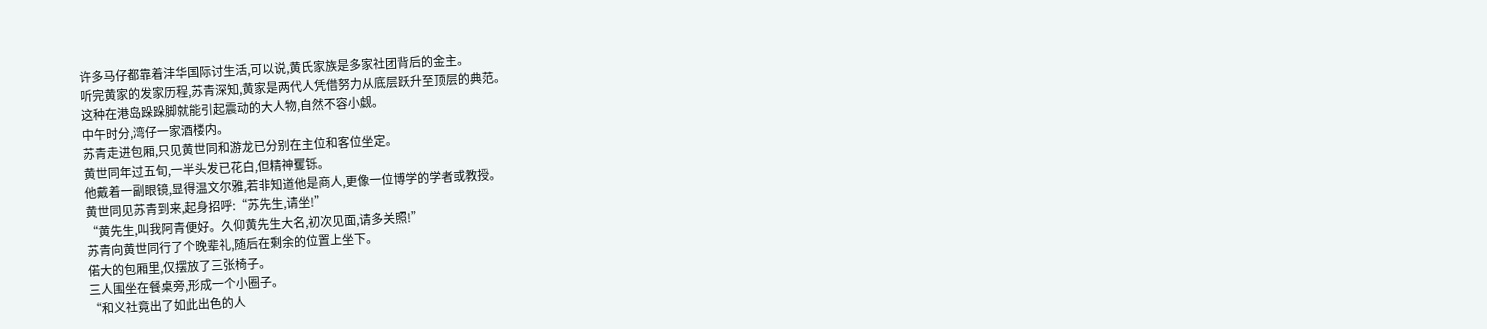许多马仔都靠着沣华国际讨生活,可以说,黄氏家族是多家社团背后的金主。
听完黄家的发家历程,苏青深知,黄家是两代人凭借努力从底层跃升至顶层的典范。
这种在港岛跺跺脚就能引起震动的大人物,自然不容小觑。
中午时分,湾仔一家酒楼内。
苏青走进包厢,只见黄世同和游龙已分别在主位和客位坐定。
黄世同年过五旬,一半头发已花白,但精神矍铄。
他戴着一副眼镜,显得温文尔雅,若非知道他是商人,更像一位博学的学者或教授。
黄世同见苏青到来,起身招呼:“苏先生,请坐!”
“黄先生,叫我阿青便好。久仰黄先生大名,初次见面,请多关照!”
苏青向黄世同行了个晚辈礼,随后在剩余的位置上坐下。
偌大的包厢里,仅摆放了三张椅子。
三人围坐在餐桌旁,形成一个小圈子。
“和义社竟出了如此出色的人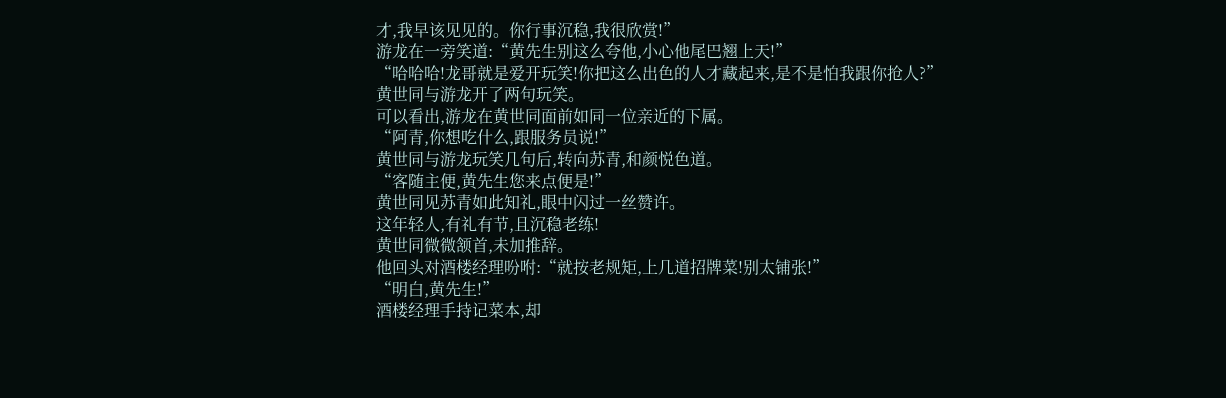才,我早该见见的。你行事沉稳,我很欣赏!”
游龙在一旁笑道:“黄先生别这么夸他,小心他尾巴翘上天!”
“哈哈哈!龙哥就是爱开玩笑!你把这么出色的人才藏起来,是不是怕我跟你抢人?”
黄世同与游龙开了两句玩笑。
可以看出,游龙在黄世同面前如同一位亲近的下属。
“阿青,你想吃什么,跟服务员说!”
黄世同与游龙玩笑几句后,转向苏青,和颜悦色道。
“客随主便,黄先生您来点便是!”
黄世同见苏青如此知礼,眼中闪过一丝赞许。
这年轻人,有礼有节,且沉稳老练!
黄世同微微颔首,未加推辞。
他回头对酒楼经理吩咐:“就按老规矩,上几道招牌菜!别太铺张!”
“明白,黄先生!”
酒楼经理手持记菜本,却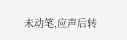未动笔,应声后转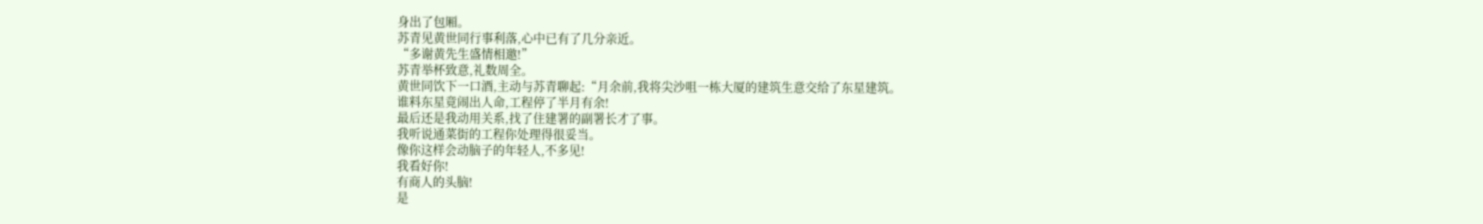身出了包厢。
苏青见黄世同行事利落,心中已有了几分亲近。
“多谢黄先生盛情相邀!”
苏青举杯致意,礼数周全。
黄世同饮下一口酒,主动与苏青聊起:“月余前,我将尖沙咀一栋大厦的建筑生意交给了东星建筑。
谁料东星竟闹出人命,工程停了半月有余!
最后还是我动用关系,找了住建署的副署长才了事。
我听说通菜街的工程你处理得很妥当。
像你这样会动脑子的年轻人,不多见!
我看好你!
有商人的头脑!
是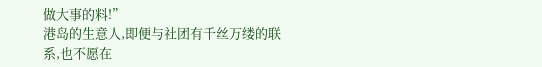做大事的料!”
港岛的生意人,即便与社团有千丝万缕的联系,也不愿在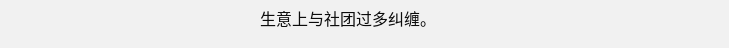生意上与社团过多纠缠。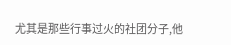尤其是那些行事过火的社团分子,他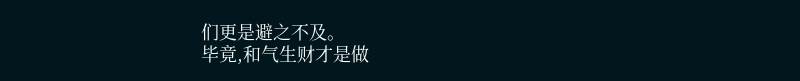们更是避之不及。
毕竟,和气生财才是做